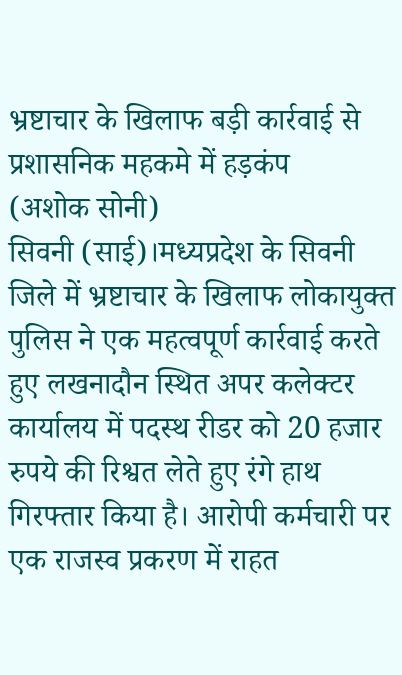भ्रष्टाचार के खिलाफ बड़ी कार्रवाई से प्रशासनिक महकमे में हड़कंप
(अशोक सोनी)
सिवनी (साई)।मध्यप्रदेश के सिवनी जिले में भ्रष्टाचार के खिलाफ लोकायुक्त पुलिस ने एक महत्वपूर्ण कार्रवाई करते हुए लखनादौन स्थित अपर कलेक्टर कार्यालय में पदस्थ रीडर को 20 हजार रुपये की रिश्वत लेते हुए रंगे हाथ गिरफ्तार किया है। आरोपी कर्मचारी पर एक राजस्व प्रकरण में राहत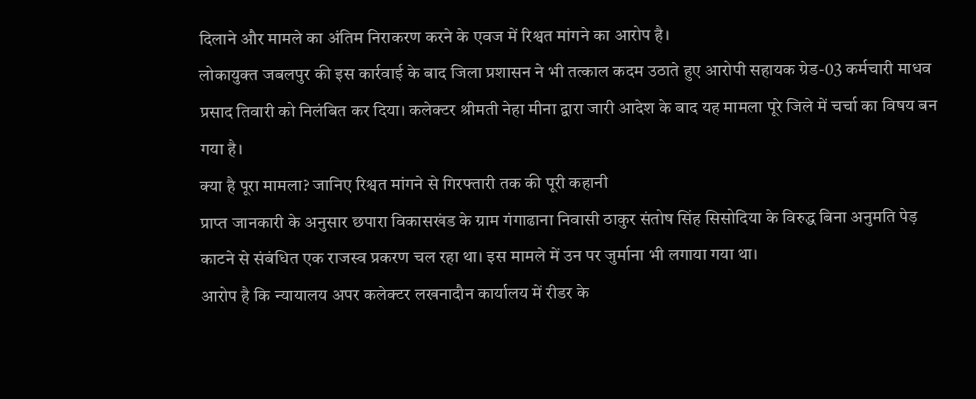दिलाने और मामले का अंतिम निराकरण करने के एवज में रिश्वत मांगने का आरोप है।
लोकायुक्त जबलपुर की इस कार्रवाई के बाद जिला प्रशासन ने भी तत्काल कदम उठाते हुए आरोपी सहायक ग्रेड-03 कर्मचारी माधव प्रसाद तिवारी को निलंबित कर दिया। कलेक्टर श्रीमती नेहा मीना द्वारा जारी आदेश के बाद यह मामला पूरे जिले में चर्चा का विषय बन गया है।
क्या है पूरा मामला? जानिए रिश्वत मांगने से गिरफ्तारी तक की पूरी कहानी
प्राप्त जानकारी के अनुसार छपारा विकासखंड के ग्राम गंगाढाना निवासी ठाकुर संतोष सिंह सिसोदिया के विरुद्ध बिना अनुमति पेड़ काटने से संबंधित एक राजस्व प्रकरण चल रहा था। इस मामले में उन पर जुर्माना भी लगाया गया था।
आरोप है कि न्यायालय अपर कलेक्टर लखनादौन कार्यालय में रीडर के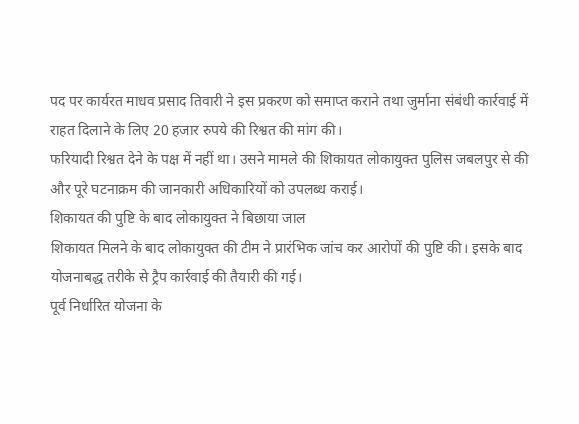पद पर कार्यरत माधव प्रसाद तिवारी ने इस प्रकरण को समाप्त कराने तथा जुर्माना संबंधी कार्रवाई में राहत दिलाने के लिए 20 हजार रुपये की रिश्वत की मांग की।
फरियादी रिश्वत देने के पक्ष में नहीं था। उसने मामले की शिकायत लोकायुक्त पुलिस जबलपुर से की और पूरे घटनाक्रम की जानकारी अधिकारियों को उपलब्ध कराई।
शिकायत की पुष्टि के बाद लोकायुक्त ने बिछाया जाल
शिकायत मिलने के बाद लोकायुक्त की टीम ने प्रारंभिक जांच कर आरोपों की पुष्टि की। इसके बाद योजनाबद्ध तरीके से ट्रैप कार्रवाई की तैयारी की गई।
पूर्व निर्धारित योजना के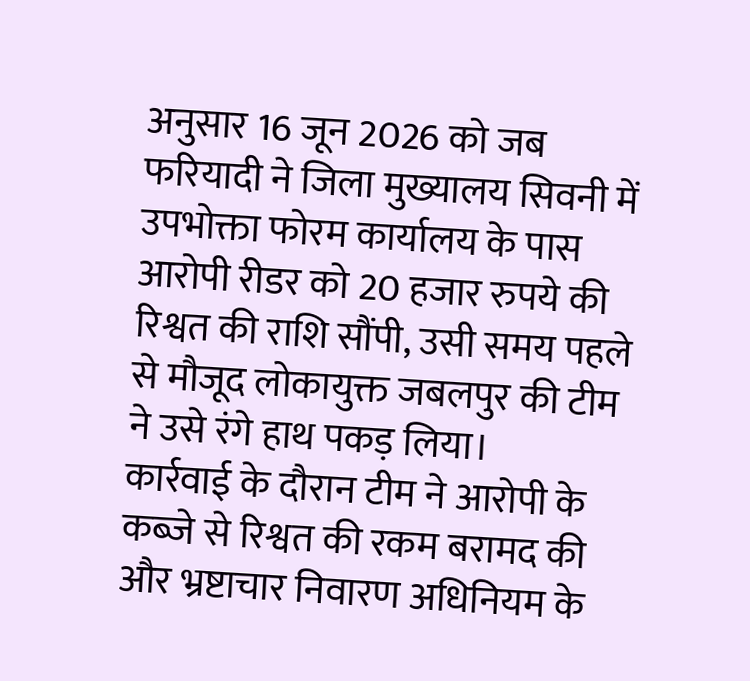अनुसार 16 जून 2026 को जब फरियादी ने जिला मुख्यालय सिवनी में उपभोक्ता फोरम कार्यालय के पास आरोपी रीडर को 20 हजार रुपये की रिश्वत की राशि सौंपी, उसी समय पहले से मौजूद लोकायुक्त जबलपुर की टीम ने उसे रंगे हाथ पकड़ लिया।
कार्रवाई के दौरान टीम ने आरोपी के कब्जे से रिश्वत की रकम बरामद की और भ्रष्टाचार निवारण अधिनियम के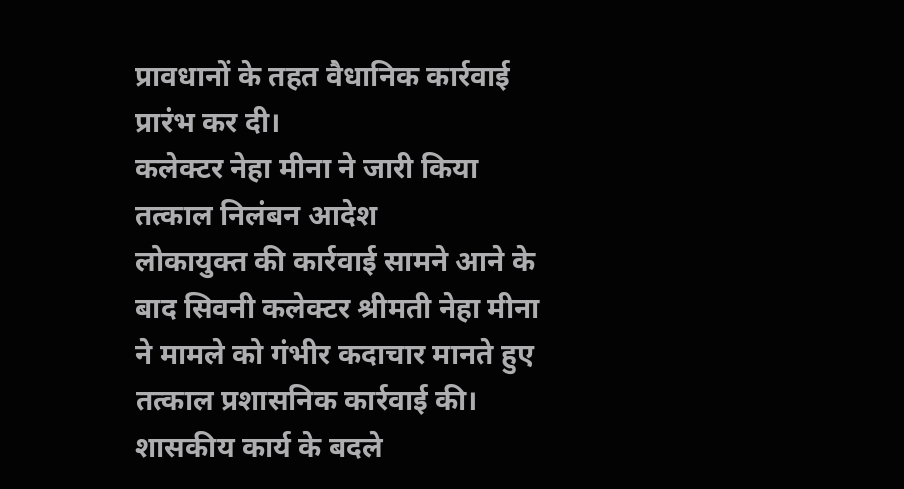प्रावधानों के तहत वैधानिक कार्रवाई प्रारंभ कर दी।
कलेक्टर नेहा मीना ने जारी किया तत्काल निलंबन आदेश
लोकायुक्त की कार्रवाई सामने आने के बाद सिवनी कलेक्टर श्रीमती नेहा मीना ने मामले को गंभीर कदाचार मानते हुए तत्काल प्रशासनिक कार्रवाई की।
शासकीय कार्य के बदले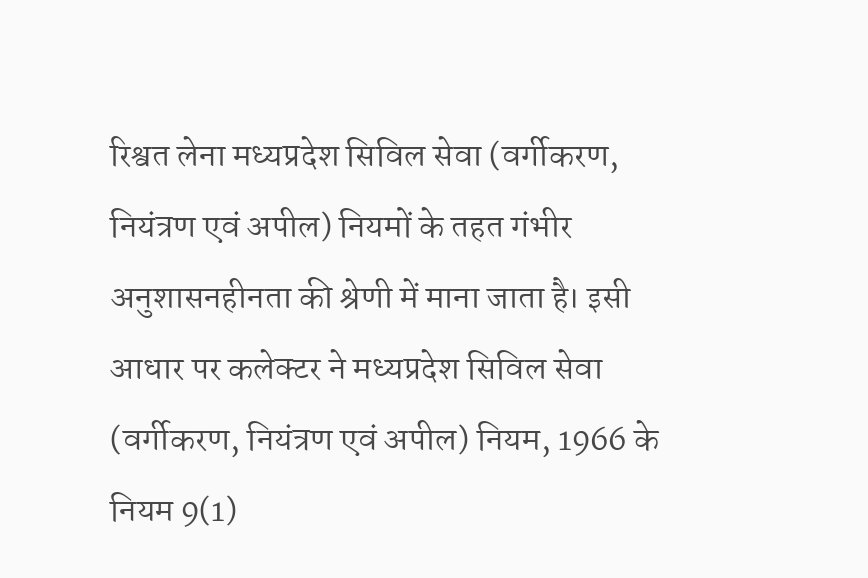रिश्वत लेना मध्यप्रदेश सिविल सेवा (वर्गीकरण, नियंत्रण एवं अपील) नियमों के तहत गंभीर अनुशासनहीनता की श्रेणी में माना जाता है। इसी आधार पर कलेक्टर ने मध्यप्रदेश सिविल सेवा (वर्गीकरण, नियंत्रण एवं अपील) नियम, 1966 के नियम 9(1)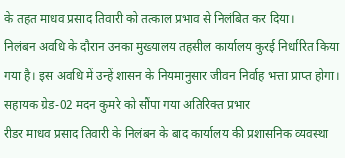के तहत माधव प्रसाद तिवारी को तत्काल प्रभाव से निलंबित कर दिया।
निलंबन अवधि के दौरान उनका मुख्यालय तहसील कार्यालय कुरई निर्धारित किया गया है। इस अवधि में उन्हें शासन के नियमानुसार जीवन निर्वाह भत्ता प्राप्त होगा।
सहायक ग्रेड-02 मदन कुमरे को सौंपा गया अतिरिक्त प्रभार
रीडर माधव प्रसाद तिवारी के निलंबन के बाद कार्यालय की प्रशासनिक व्यवस्था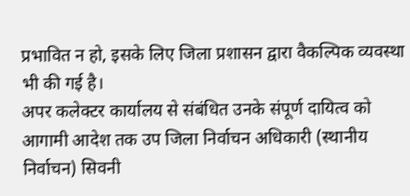प्रभावित न हो, इसके लिए जिला प्रशासन द्वारा वैकल्पिक व्यवस्था भी की गई है।
अपर कलेक्टर कार्यालय से संबंधित उनके संपूर्ण दायित्व को आगामी आदेश तक उप जिला निर्वाचन अधिकारी (स्थानीय निर्वाचन) सिवनी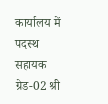कार्यालय में पदस्थ सहायक ग्रेड-02 श्री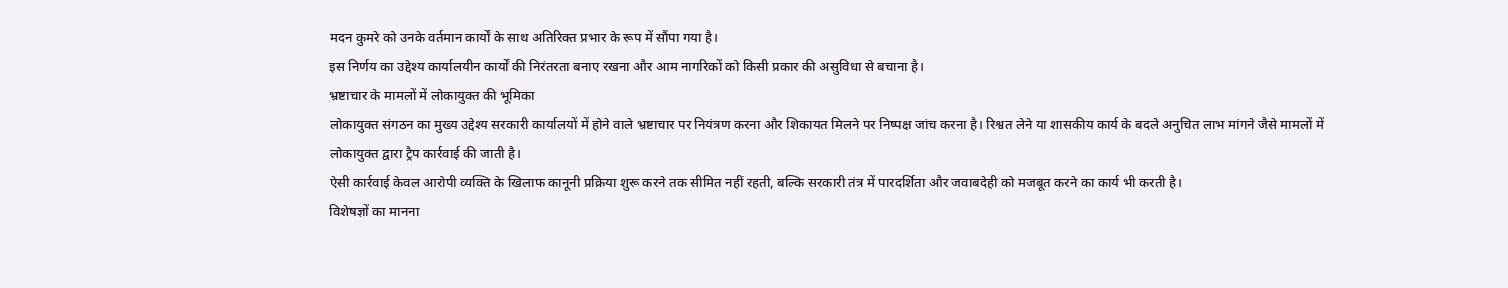मदन कुमरे को उनके वर्तमान कार्यों के साथ अतिरिक्त प्रभार के रूप में सौंपा गया है।
इस निर्णय का उद्देश्य कार्यालयीन कार्यों की निरंतरता बनाए रखना और आम नागरिकों को किसी प्रकार की असुविधा से बचाना है।
भ्रष्टाचार के मामलों में लोकायुक्त की भूमिका
लोकायुक्त संगठन का मुख्य उद्देश्य सरकारी कार्यालयों में होने वाले भ्रष्टाचार पर नियंत्रण करना और शिकायत मिलने पर निष्पक्ष जांच करना है। रिश्वत लेने या शासकीय कार्य के बदले अनुचित लाभ मांगने जैसे मामलों में लोकायुक्त द्वारा ट्रैप कार्रवाई की जाती है।
ऐसी कार्रवाई केवल आरोपी व्यक्ति के खिलाफ कानूनी प्रक्रिया शुरू करने तक सीमित नहीं रहती, बल्कि सरकारी तंत्र में पारदर्शिता और जवाबदेही को मजबूत करने का कार्य भी करती है।
विशेषज्ञों का मानना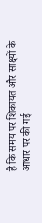है कि समय पर शिकायत और साक्ष्यों के आधार पर की गई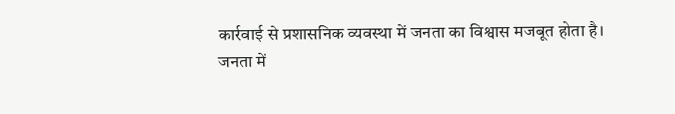कार्रवाई से प्रशासनिक व्यवस्था में जनता का विश्वास मजबूत होता है।
जनता में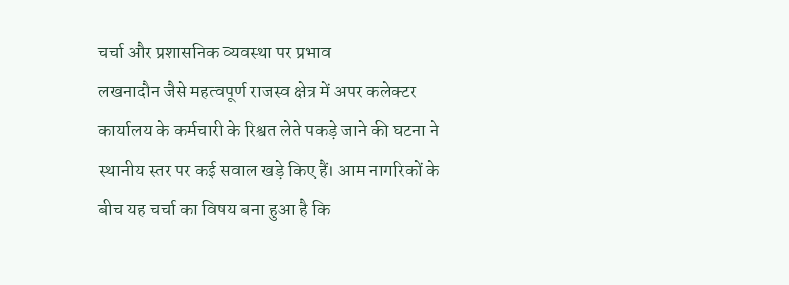चर्चा और प्रशासनिक व्यवस्था पर प्रभाव
लखनादौन जैसे महत्वपूर्ण राजस्व क्षेत्र में अपर कलेक्टर कार्यालय के कर्मचारी के रिश्वत लेते पकड़े जाने की घटना ने स्थानीय स्तर पर कई सवाल खड़े किए हैं। आम नागरिकों के बीच यह चर्चा का विषय बना हुआ है कि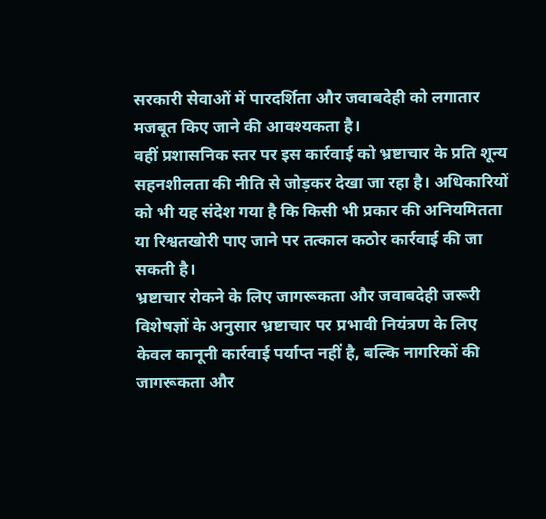सरकारी सेवाओं में पारदर्शिता और जवाबदेही को लगातार मजबूत किए जाने की आवश्यकता है।
वहीं प्रशासनिक स्तर पर इस कार्रवाई को भ्रष्टाचार के प्रति शून्य सहनशीलता की नीति से जोड़कर देखा जा रहा है। अधिकारियों को भी यह संदेश गया है कि किसी भी प्रकार की अनियमितता या रिश्वतखोरी पाए जाने पर तत्काल कठोर कार्रवाई की जा सकती है।
भ्रष्टाचार रोकने के लिए जागरूकता और जवाबदेही जरूरी
विशेषज्ञों के अनुसार भ्रष्टाचार पर प्रभावी नियंत्रण के लिए केवल कानूनी कार्रवाई पर्याप्त नहीं है, बल्कि नागरिकों की जागरूकता और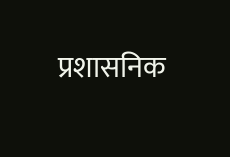प्रशासनिक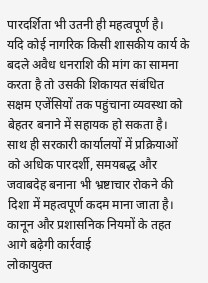पारदर्शिता भी उतनी ही महत्वपूर्ण है।
यदि कोई नागरिक किसी शासकीय कार्य के बदले अवैध धनराशि की मांग का सामना करता है तो उसकी शिकायत संबंधित सक्षम एजेंसियों तक पहुंचाना व्यवस्था को बेहतर बनाने में सहायक हो सकता है।
साथ ही सरकारी कार्यालयों में प्रक्रियाओं को अधिक पारदर्शी, समयबद्ध और जवाबदेह बनाना भी भ्रष्टाचार रोकने की दिशा में महत्वपूर्ण कदम माना जाता है।
कानून और प्रशासनिक नियमों के तहत आगे बढ़ेगी कार्रवाई
लोकायुक्त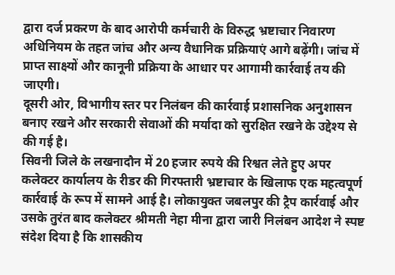द्वारा दर्ज प्रकरण के बाद आरोपी कर्मचारी के विरुद्ध भ्रष्टाचार निवारण अधिनियम के तहत जांच और अन्य वैधानिक प्रक्रियाएं आगे बढ़ेंगी। जांच में प्राप्त साक्ष्यों और कानूनी प्रक्रिया के आधार पर आगामी कार्रवाई तय की जाएगी।
दूसरी ओर, विभागीय स्तर पर निलंबन की कार्रवाई प्रशासनिक अनुशासन बनाए रखने और सरकारी सेवाओं की मर्यादा को सुरक्षित रखने के उद्देश्य से की गई है।
सिवनी जिले के लखनादौन में 20 हजार रुपये की रिश्वत लेते हुए अपर कलेक्टर कार्यालय के रीडर की गिरफ्तारी भ्रष्टाचार के खिलाफ एक महत्वपूर्ण कार्रवाई के रूप में सामने आई है। लोकायुक्त जबलपुर की ट्रैप कार्रवाई और उसके तुरंत बाद कलेक्टर श्रीमती नेहा मीना द्वारा जारी निलंबन आदेश ने स्पष्ट संदेश दिया है कि शासकीय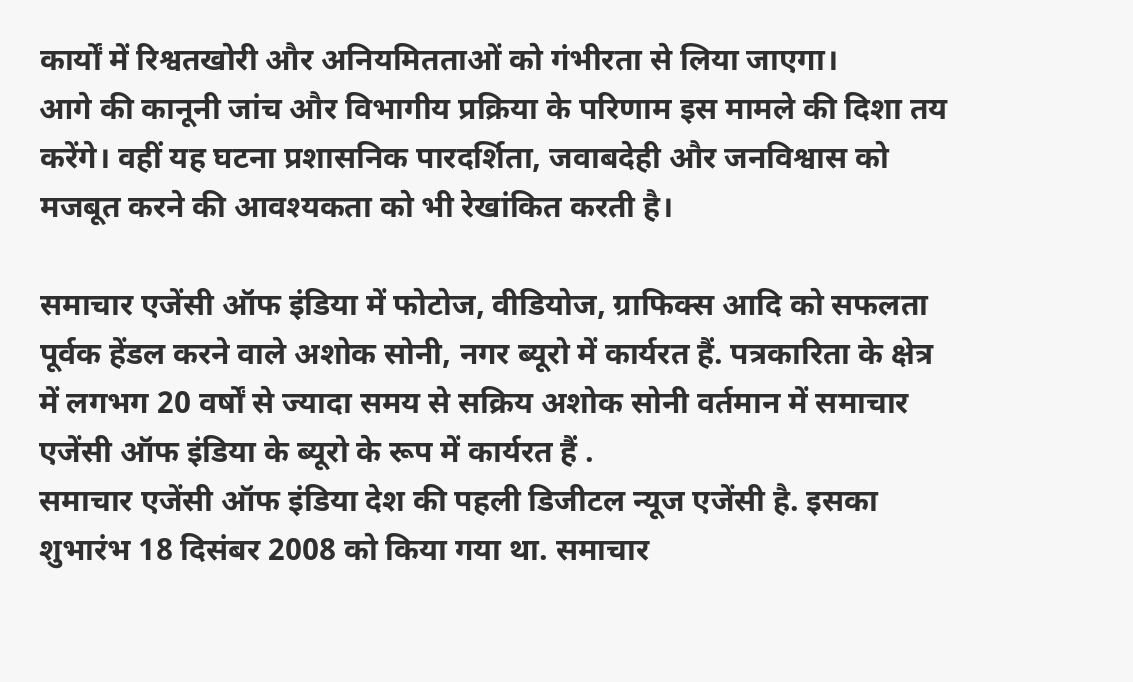कार्यों में रिश्वतखोरी और अनियमितताओं को गंभीरता से लिया जाएगा।
आगे की कानूनी जांच और विभागीय प्रक्रिया के परिणाम इस मामले की दिशा तय करेंगे। वहीं यह घटना प्रशासनिक पारदर्शिता, जवाबदेही और जनविश्वास को मजबूत करने की आवश्यकता को भी रेखांकित करती है।

समाचार एजेंसी ऑफ इंडिया में फोटोज, वीडियोज, ग्राफिक्स आदि को सफलता पूर्वक हेंडल करने वाले अशोक सोनी, नगर ब्यूरो में कार्यरत हैं. पत्रकारिता के क्षेत्र में लगभग 20 वर्षों से ज्यादा समय से सक्रिय अशोक सोनी वर्तमान में समाचार एजेंसी ऑफ इंडिया के ब्यूरो के रूप में कार्यरत हैं .
समाचार एजेंसी ऑफ इंडिया देश की पहली डिजीटल न्यूज एजेंसी है. इसका शुभारंभ 18 दिसंबर 2008 को किया गया था. समाचार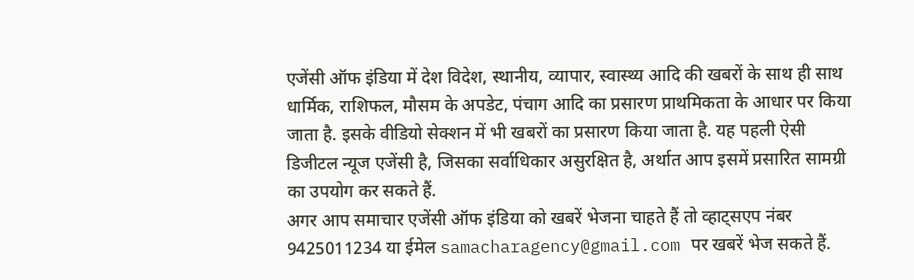एजेंसी ऑफ इंडिया में देश विदेश, स्थानीय, व्यापार, स्वास्थ्य आदि की खबरों के साथ ही साथ धार्मिक, राशिफल, मौसम के अपडेट, पंचाग आदि का प्रसारण प्राथमिकता के आधार पर किया जाता है. इसके वीडियो सेक्शन में भी खबरों का प्रसारण किया जाता है. यह पहली ऐसी डिजीटल न्यूज एजेंसी है, जिसका सर्वाधिकार असुरक्षित है, अर्थात आप इसमें प्रसारित सामग्री का उपयोग कर सकते हैं.
अगर आप समाचार एजेंसी ऑफ इंडिया को खबरें भेजना चाहते हैं तो व्हाट्सएप नंबर 9425011234 या ईमेल samacharagency@gmail.com पर खबरें भेज सकते हैं.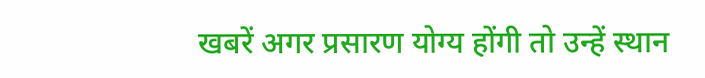खबरें अगर प्रसारण योग्य होंगी तो उन्हें स्थान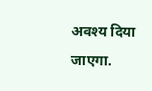अवश्य दिया जाएगा.